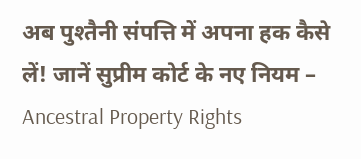अब पुश्तैनी संपत्ति में अपना हक कैसे लें! जानें सुप्रीम कोर्ट के नए नियम – Ancestral Property Rights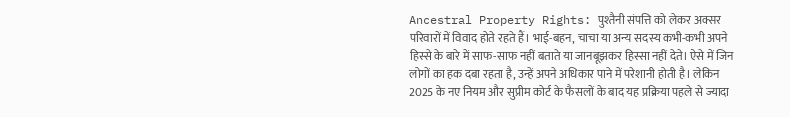Ancestral Property Rights: पुश्तैनी संपत्ति को लेकर अक्सर परिवारों में विवाद होते रहते हैं। भाई-बहन, चाचा या अन्य सदस्य कभी-कभी अपने हिस्से के बारे में साफ-साफ नहीं बताते या जानबूझकर हिस्सा नहीं देते। ऐसे में जिन लोगों का हक दबा रहता है, उन्हें अपने अधिकार पाने में परेशानी होती है। लेकिन 2025 के नए नियम और सुप्रीम कोर्ट के फैसलों के बाद यह प्रक्रिया पहले से ज्यादा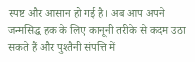स्पष्ट और आसान हो गई है। अब आप अपने जन्मसिद्ध हक के लिए कानूनी तरीके से कदम उठा सकते हैं और पुश्तैनी संपत्ति में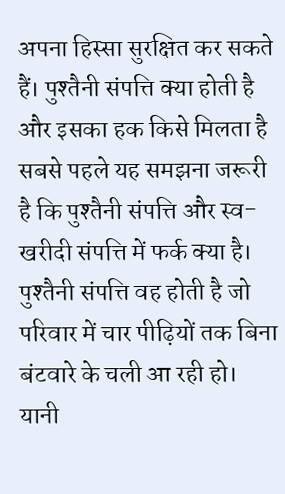अपना हिस्सा सुरक्षित कर सकते हैं। पुश्तैनी संपत्ति क्या होती है और इसका हक किसे मिलता है सबसे पहले यह समझना जरूरी है कि पुश्तैनी संपत्ति और स्व-खरीदी संपत्ति में फर्क क्या है। पुश्तैनी संपत्ति वह होती है जो परिवार में चार पीढ़ियों तक बिना बंटवारे के चली आ रही हो। यानी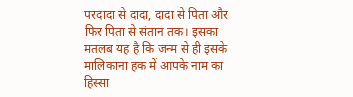परदादा से दादा, दादा से पिता और फिर पिता से संतान तक। इसका मतलब यह है कि जन्म से ही इसके मालिकाना हक में आपके नाम का हिस्सा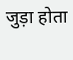जुड़ा होता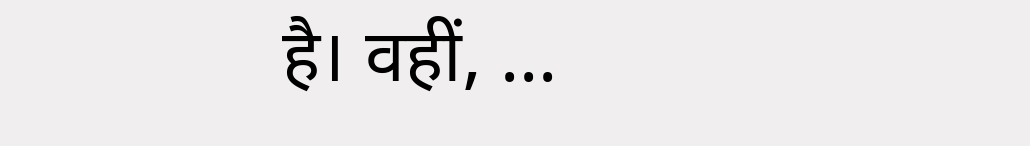है। वहीं, ...